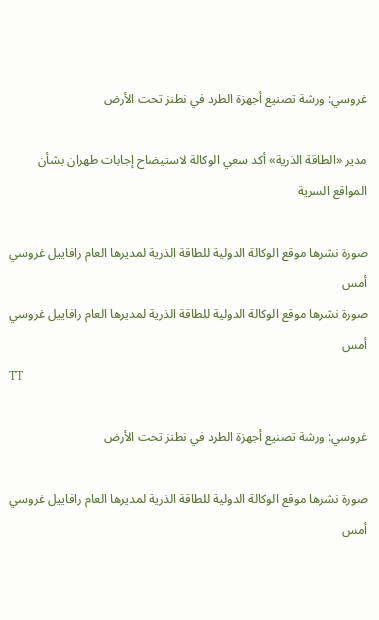غروسي: ورشة تصنيع أجهزة الطرد في نطنز تحت الأرض

مدير «الطاقة الذرية» أكد سعي الوكالة لاستيضاح إجابات طهران بشأن المواقع السرية

صورة نشرها موقع الوكالة الدولية للطاقة الذرية لمديرها العام رافاييل غروسي أمس
صورة نشرها موقع الوكالة الدولية للطاقة الذرية لمديرها العام رافاييل غروسي أمس
TT

غروسي: ورشة تصنيع أجهزة الطرد في نطنز تحت الأرض

صورة نشرها موقع الوكالة الدولية للطاقة الذرية لمديرها العام رافاييل غروسي أمس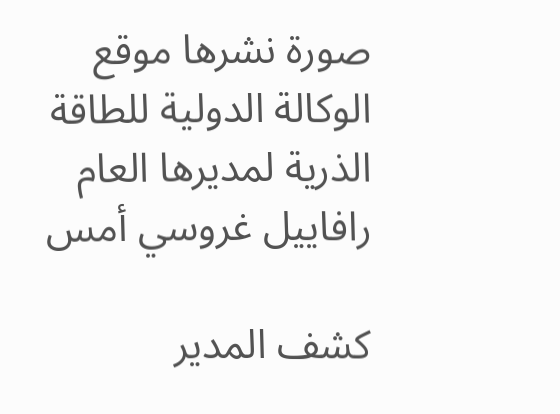صورة نشرها موقع الوكالة الدولية للطاقة الذرية لمديرها العام رافاييل غروسي أمس

كشف المدير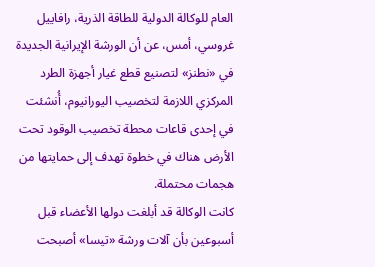العام للوكالة الدولية للطاقة الذرية، رافاييل غروسي، أمس، عن أن الورشة الإيرانية الجديدة في «نطنز» لتصنيع قطع غيار أجهزة الطرد المركزي اللازمة لتخصيب اليورانيوم، أُنشئت في إحدى قاعات محطة تخصيب الوقود تحت الأرض هناك في خطوة تهدف إلى حمايتها من هجمات محتملة.
كانت الوكالة قد أبلغت دولها الأعضاء قبل أسبوعين بأن آلات ورشة «تيسا» أصبحت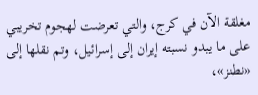مغلقة الآن في كرج، والتي تعرضت لهجوم تخريبي على ما يبدو نسبته إيران إلى إسرائيل، وتم نقلها إلى «نطنز»،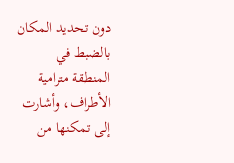دون تحديد المكان بالضبط في المنطقة مترامية الأطراف، وأشارت إلى تمكنها من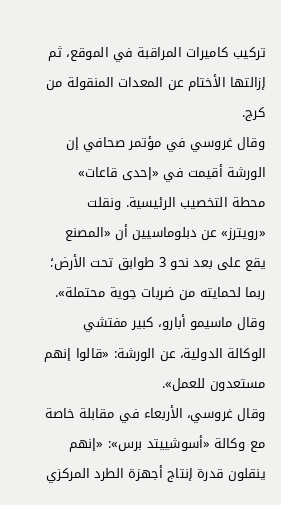تركيب كاميرات المراقبة في الموقع، ثم إزالتها الأختام عن المعدات المنقولة من كرج.
وقال غروسي في مؤتمر صحافي إن الورشة أقيمت في «إحدى قاعات» محطة التخصيب الرئيسية. ونقلت «رويترز» عن دبلوماسيين أن «المصنع يقع على بعد نحو 3 طوابق تحت الأرض؛ ربما لحمايته من ضربات جوية محتملة».
وقال ماسيمو أبارو، كبير مفتشي الوكالة الدولية، عن الورشة: «قالوا إنهم مستعدون للعمل».
وقال غروسي، الأربعاء في مقابلة خاصة مع وكالة «أسوشييتد برس»: «إنهم ينقلون قدرة إنتاج أجهزة الطرد المركزي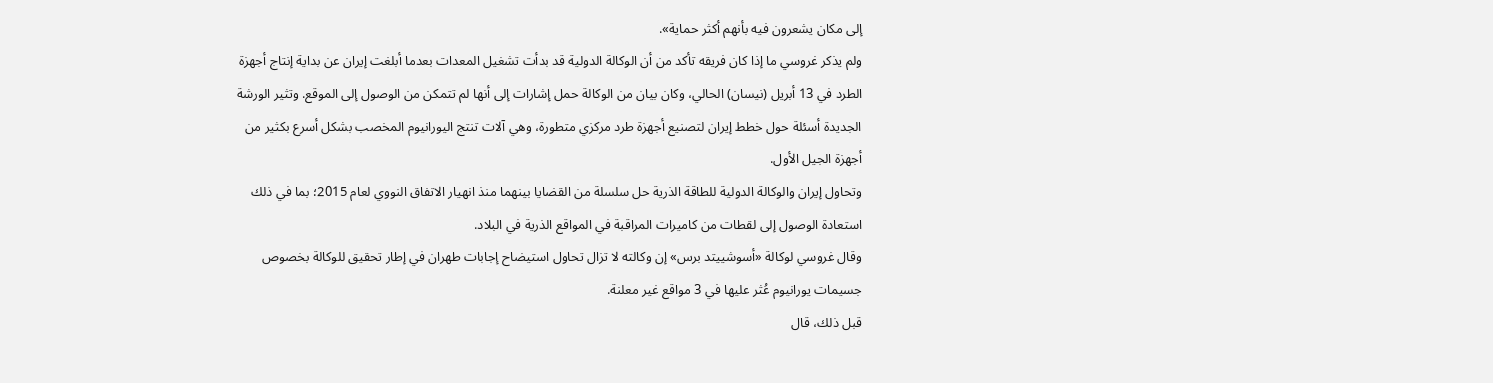إلى مكان يشعرون فيه بأنهم أكثر حماية».
ولم يذكر غروسي ما إذا كان فريقه تأكد من أن الوكالة الدولية قد بدأت تشغيل المعدات بعدما أبلغت إيران عن بداية إنتاج أجهزة الطرد في 13 أبريل (نيسان) الحالي، وكان بيان من الوكالة حمل إشارات إلى أنها لم تتمكن من الوصول إلى الموقع. وتثير الورشة الجديدة أسئلة حول خطط إيران لتصنيع أجهزة طرد مركزي متطورة، وهي آلات تنتج اليورانيوم المخصب بشكل أسرع بكثير من أجهزة الجيل الأول.
وتحاول إيران والوكالة الدولية للطاقة الذرية حل سلسلة من القضايا بينهما منذ انهيار الاتفاق النووي لعام 2015؛ بما في ذلك استعادة الوصول إلى لقطات من كاميرات المراقبة في المواقع الذرية في البلاد.
وقال غروسي لوكالة «أسوشييتد برس» إن وكالته لا تزال تحاول استيضاح إجابات طهران في إطار تحقيق للوكالة بخصوص جسيمات يورانيوم عُثر عليها في 3 مواقع غير معلنة.
قبل ذلك، قال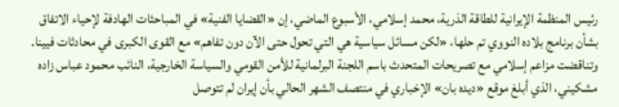رئيس المنظمة الإيرانية للطاقة الذرية، محمد إسلامي، الأسبوع الماضي، إن «القضايا الفنية» في المباحثات الهادفة لإحياء الاتفاق بشأن برنامج بلاده النووي تم حلها، «لكن مسائل سياسية هي التي تحول حتى الآن دون تفاهم» مع القوى الكبرى في محادثات فيينا.
وتناقضت مزاعم إسلامي مع تصريحات المتحدث باسم اللجنة البرلمانية للأمن القومي والسياسة الخارجية، النائب محمود عباس زاده مشكيني، الذي أبلغ موقع «ديده بان» الإخباري في منتصف الشهر الحالي بأن إيران لم تتوصل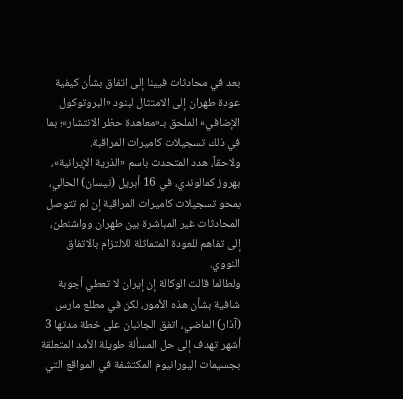بعد في محادثات فيينا إلى اتفاق بشأن كيفية عودة طهران إلى الامتثال لبنود «البروتوكول الإضافي» الملحق بـ«معاهدة حظر الانتشار»؛ بما في ذلك تسجيلات كاميرات المراقبة.
ولاحقاً، هدد المتحدث باسم «الذرية الإيرانية»، بهروز كمالوندي، في 16 أبريل (نيسان) الحالي، بمحو تسجيلات كاميرات المراقبة إن لم تتوصل المحادثات غير المباشرة بين طهران وواشنطن، إلى تفاهم للعودة المتماثلة للالتزام بالاتفاق النووي.
ولطالما قالت الوكالة إن إيران لا تعطي أجوبة شافية بشأن هذه الأمور، لكن في مطلع مارس (آذار) الماضي، اتفق الجانبان على خطة مدتها 3 أشهر تهدف إلى حل المسألة طويلة الأمد المتعلقة بجسيمات اليورانيوم المكتشفة في المواقع التي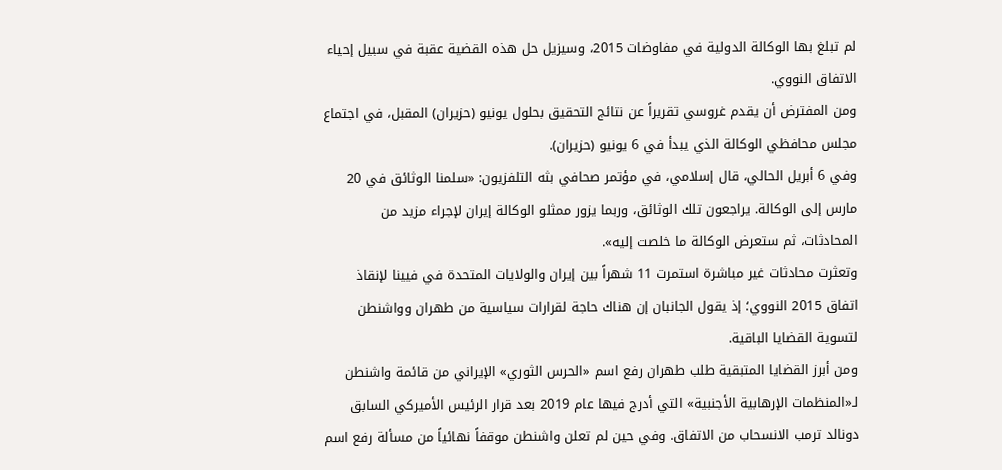لم تبلغ بها الوكالة الدولية في مفاوضات 2015، وسيزيل حل هذه القضية عقبة في سبيل إحياء الاتفاق النووي.
ومن المفترض أن يقدم غروسي تقريراً عن نتائج التحقيق بحلول يونيو (حزيران) المقبل، في اجتماع مجلس محافظي الوكالة الذي يبدأ في 6 يونيو (حزيران).
وفي 6 أبريل الحالي، قال إسلامي، في مؤتمر صحافي بثه التلفزيون: «سلمنا الوثائق في 20 مارس إلى الوكالة. يراجعون تلك الوثائق، وربما يزور ممثلو الوكالة إيران لإجراء مزيد من المحادثات، ثم ستعرض الوكالة ما خلصت إليه».
وتعثرت محادثات غير مباشرة استمرت 11 شهراً بين إيران والولايات المتحدة في فيينا لإنقاذ اتفاق 2015 النووي؛ إذ يقول الجانبان إن هناك حاجة لقرارات سياسية من طهران وواشنطن لتسوية القضايا الباقية.
ومن أبرز القضايا المتبقية طلب طهران رفع اسم «الحرس الثوري» الإيراني من قائمة واشنطن لـ«المنظمات الإرهابية الأجنبية» التي أدرج فيها عام 2019 بعد قرار الرئيس الأميركي السابق دونالد ترمب الانسحاب من الاتفاق. وفي حين لم تعلن واشنطن موقفاً نهائياً من مسألة رفع اسم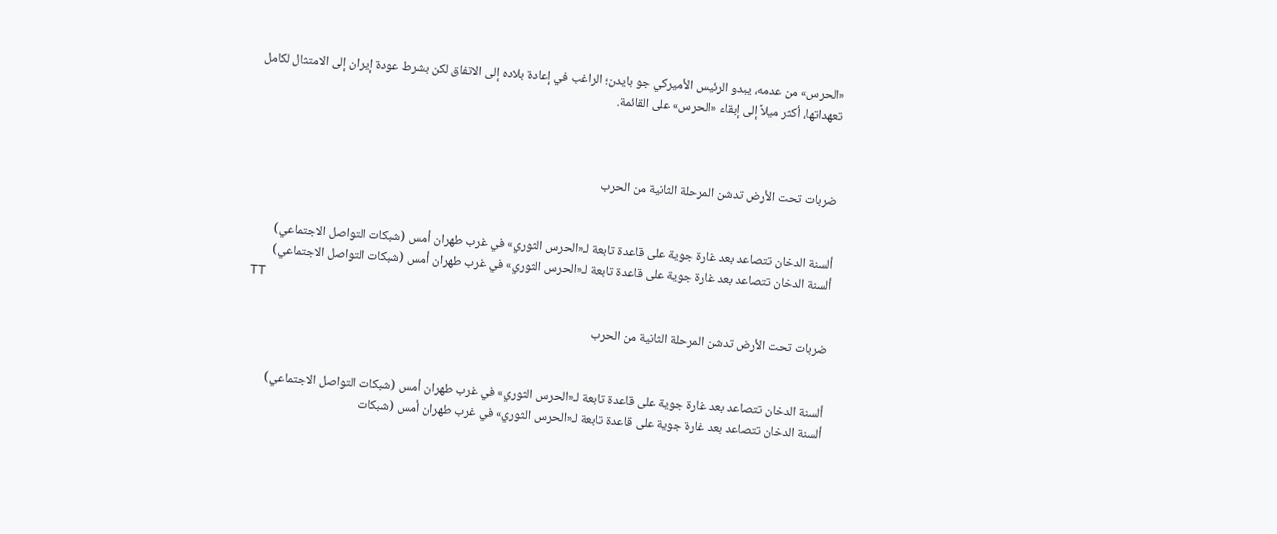«الحرس» من عدمه، يبدو الرئيس الأميركي جو بايدن؛ الراغب في إعادة بلاده إلى الاتفاق لكن بشرط عودة إيران إلى الامتثال لكامل تعهداتها، أكثر ميلاً إلى إبقاء «الحرس» على القائمة.



ضربات تحت الأرض تدشن المرحلة الثانية من الحرب


ألسنة الدخان تتصاعد بعد غارة جوية على قاعدة تابعة لـ«الحرس الثوري» في غرب طهران أمس (شبكات التواصل الاجتماعي)
ألسنة الدخان تتصاعد بعد غارة جوية على قاعدة تابعة لـ«الحرس الثوري» في غرب طهران أمس (شبكات التواصل الاجتماعي)
TT

ضربات تحت الأرض تدشن المرحلة الثانية من الحرب


ألسنة الدخان تتصاعد بعد غارة جوية على قاعدة تابعة لـ«الحرس الثوري» في غرب طهران أمس (شبكات التواصل الاجتماعي)
ألسنة الدخان تتصاعد بعد غارة جوية على قاعدة تابعة لـ«الحرس الثوري» في غرب طهران أمس (شبكات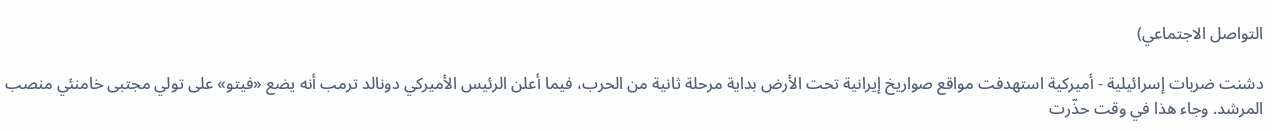التواصل الاجتماعي)

دشنت ضربات إسرائيلية - أميركية استهدفت مواقع صواريخ إيرانية تحت الأرض بداية مرحلة ثانية من الحرب، فيما أعلن الرئيس الأميركي دونالد ترمب أنه يضع «فيتو» على تولي مجتبى خامنئي منصب المرشد. وجاء هذا في وقت حذّرت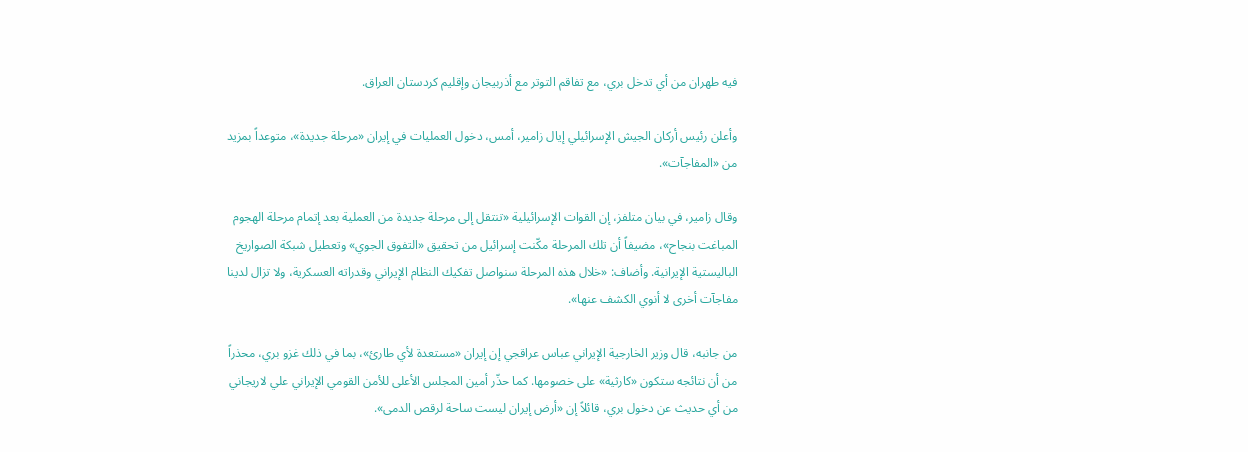فيه طهران من أي تدخل بري، مع تفاقم التوتر مع أذربيجان وإقليم كردستان العراق.

وأعلن رئيس أركان الجيش الإسرائيلي إيال زامير، أمس، دخول العمليات في إيران «مرحلة جديدة»، متوعداً بمزيد من «المفاجآت».

وقال زامير، في بيان متلفز، إن القوات الإسرائيلية «تنتقل إلى مرحلة جديدة من العملية بعد إتمام مرحلة الهجوم المباغت بنجاح»، مضيفاً أن تلك المرحلة مكّنت إسرائيل من تحقيق «التفوق الجوي» وتعطيل شبكة الصواريخ الباليستية الإيرانية. وأضاف: «خلال هذه المرحلة سنواصل تفكيك النظام الإيراني وقدراته العسكرية، ولا تزال لدينا مفاجآت أخرى لا أنوي الكشف عنها».

من جانبه، قال وزير الخارجية الإيراني عباس عراقجي إن إيران «مستعدة لأي طارئ»، بما في ذلك غزو بري، محذراً من أن نتائجه ستكون «كارثية» على خصومها. كما حذّر أمين المجلس الأعلى للأمن القومي الإيراني علي لاريجاني من أي حديث عن دخول بري، قائلاً إن «أرض إيران ليست ساحة لرقص الدمى».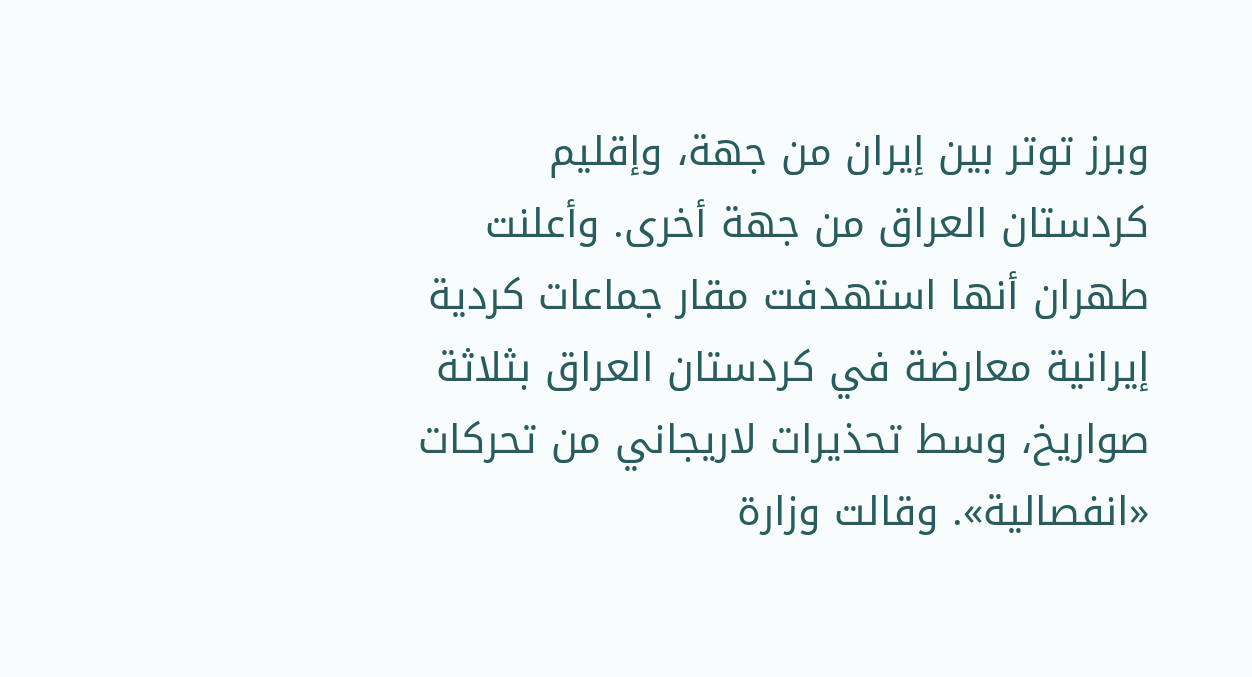وبرز توتر بين إيران من جهة، وإقليم كردستان العراق من جهة أخرى. وأعلنت طهران أنها استهدفت مقار جماعات كردية إيرانية معارضة في كردستان العراق بثلاثة صواريخ، وسط تحذيرات لاريجاني من تحركات «انفصالية». وقالت وزارة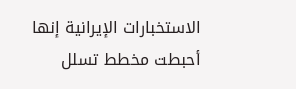الاستخبارات الإيرانية إنها أحبطت مخطط تسلل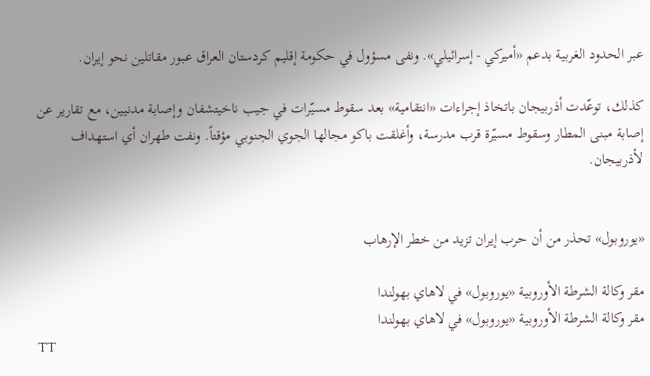عبر الحدود الغربية بدعم «أميركي - إسرائيلي». ونفى مسؤول في حكومة إقليم كردستان العراق عبور مقاتلين نحو إيران.

كذلك، توعّدت أذربيجان باتخاذ إجراءات «انتقامية» بعد سقوط مسيّرات في جيب ناخيتشفان وإصابة مدنيين، مع تقارير عن إصابة مبنى المطار وسقوط مسيّرة قرب مدرسة، وأغلقت باكو مجالها الجوي الجنوبي مؤقتاً. ونفت طهران أي استهداف لأذربيجان.


«يوروبول» تحذر من أن حرب إيران تزيد من خطر الإرهاب

مقر وكالة الشرطة الأوروبية «يوروبول» في لاهاي بهولندا
مقر وكالة الشرطة الأوروبية «يوروبول» في لاهاي بهولندا
TT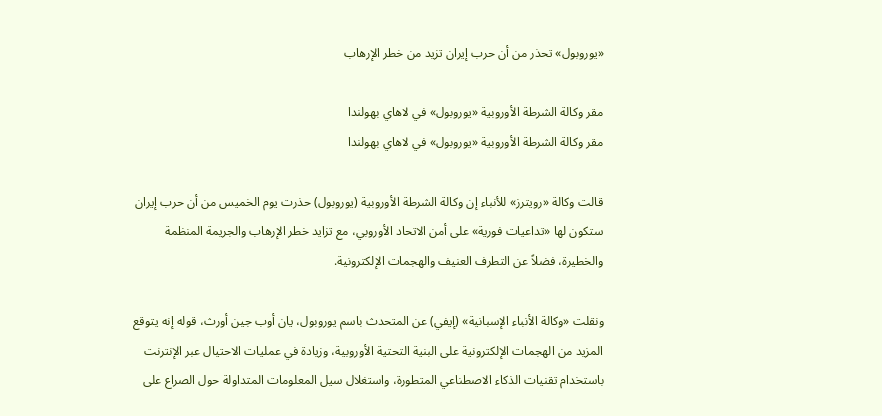«يوروبول» تحذر من أن حرب إيران تزيد من خطر الإرهاب

مقر وكالة الشرطة الأوروبية «يوروبول» في لاهاي بهولندا
مقر وكالة الشرطة الأوروبية «يوروبول» في لاهاي بهولندا

قالت وكالة «رويترز» للأنباء إن وكالة الشرطة الأوروبية (يوروبول) حذرت يوم الخميس من أن حرب إيران ستكون لها «تداعيات فورية» على أمن الاتحاد الأوروبي، مع تزايد خطر الإرهاب والجريمة المنظمة والخطيرة، فضلاً عن التطرف العنيف والهجمات الإلكترونية.

ونقلت «وكالة الأنباء الإسبانية» (إيفي) عن المتحدث باسم يوروبول، يان أوب جين أورث، قوله إنه يتوقع المزيد من الهجمات الإلكترونية على البنية التحتية الأوروبية، وزيادة في عمليات الاحتيال عبر الإنترنت باستخدام تقنيات الذكاء الاصطناعي المتطورة، واستغلال سيل المعلومات المتداولة حول الصراع على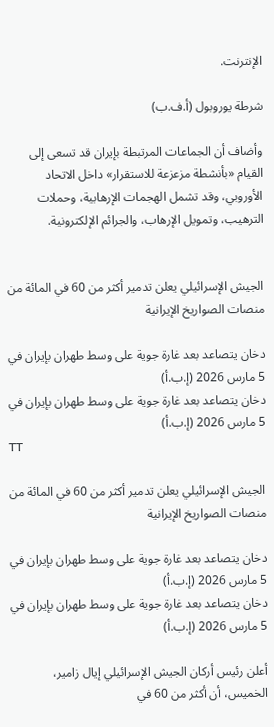الإنترنت.

شرطة يوروبول (أ.ف.ب)

وأضاف أن الجماعات المرتبطة بإيران قد تسعى إلى القيام «بأنشطة مزعزعة للاستقرار» داخل الاتحاد الأوروبي، وقد تشمل الهجمات الإرهابية، وحملات الترهيب، وتمويل الإرهاب، والجرائم الإلكترونية.


الجيش الإسرائيلي يعلن تدمير أكثر من 60 في المائة من منصات الصواريخ الإيرانية

دخان يتصاعد بعد غارة جوية على وسط طهران بإيران في 5 مارس 2026 (إ.ب.أ)
دخان يتصاعد بعد غارة جوية على وسط طهران بإيران في 5 مارس 2026 (إ.ب.أ)
TT

الجيش الإسرائيلي يعلن تدمير أكثر من 60 في المائة من منصات الصواريخ الإيرانية

دخان يتصاعد بعد غارة جوية على وسط طهران بإيران في 5 مارس 2026 (إ.ب.أ)
دخان يتصاعد بعد غارة جوية على وسط طهران بإيران في 5 مارس 2026 (إ.ب.أ)

أعلن رئيس أركان الجيش الإسرائيلي إيال زامير، الخميس، أن أكثر من 60 في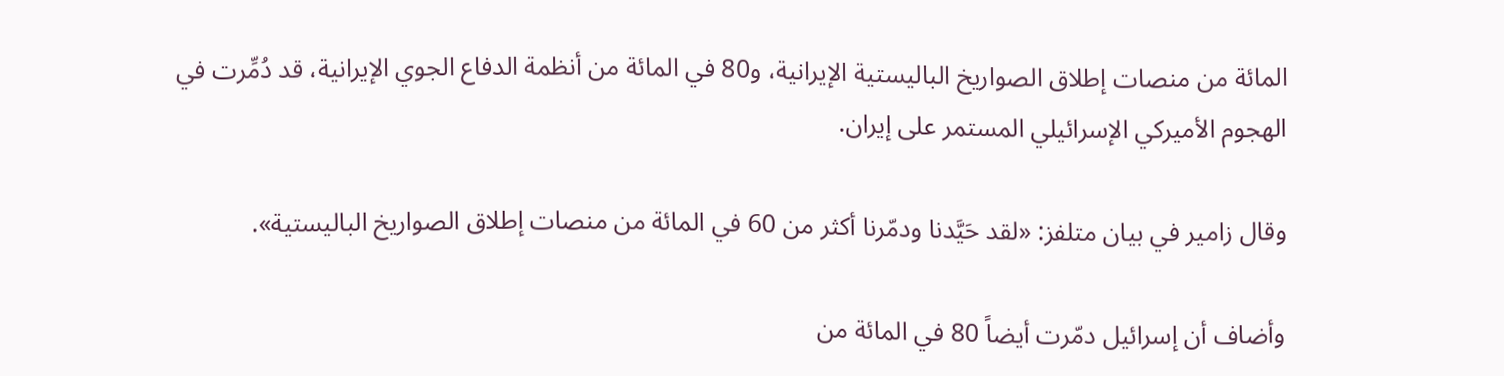المائة من منصات إطلاق الصواريخ الباليستية الإيرانية، و80 في المائة من أنظمة الدفاع الجوي الإيرانية، قد دُمِّرت في الهجوم الأميركي الإسرائيلي المستمر على إيران.

وقال زامير في بيان متلفز: «لقد حَيَّدنا ودمّرنا أكثر من 60 في المائة من منصات إطلاق الصواريخ الباليستية».

وأضاف أن إسرائيل دمّرت أيضاً 80 في المائة من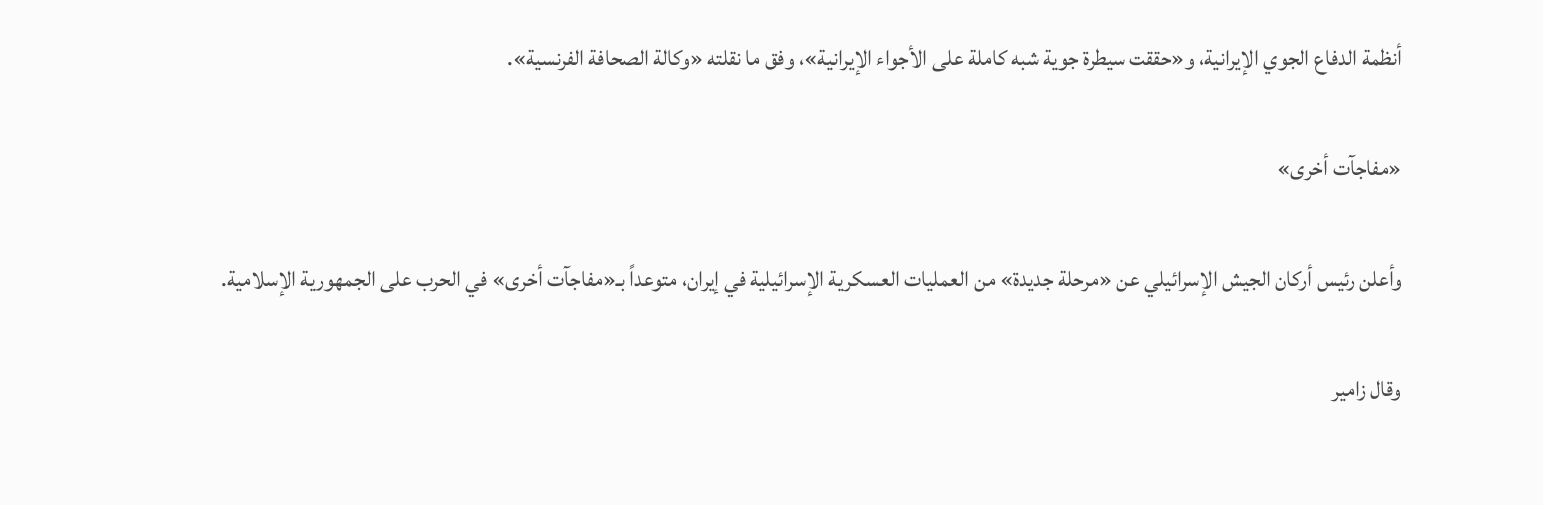أنظمة الدفاع الجوي الإيرانية، و«حققت سيطرة جوية شبه كاملة على الأجواء الإيرانية»، وفق ما نقلته «وكالة الصحافة الفرنسية».

«مفاجآت أخرى»

وأعلن رئيس أركان الجيش الإسرائيلي عن «مرحلة جديدة» من العمليات العسكرية الإسرائيلية في إيران، متوعداً بـ«مفاجآت أخرى» في الحرب على الجمهورية الإسلامية.

وقال زامير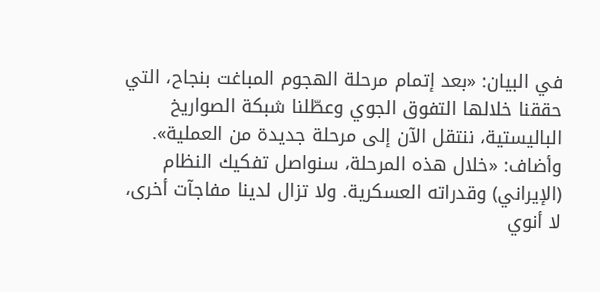في البيان: «بعد إتمام مرحلة الهجوم المباغت بنجاح، التي حققنا خلالها التفوق الجوي وعطّلنا شبكة الصواريخ الباليستية، ننتقل الآن إلى مرحلة جديدة من العملية». وأضاف: «خلال هذه المرحلة، سنواصل تفكيك النظام (الإيراني) وقدراته العسكرية. ولا تزال لدينا مفاجآت أخرى، لا أنوي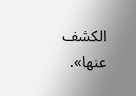الكشف عنها».